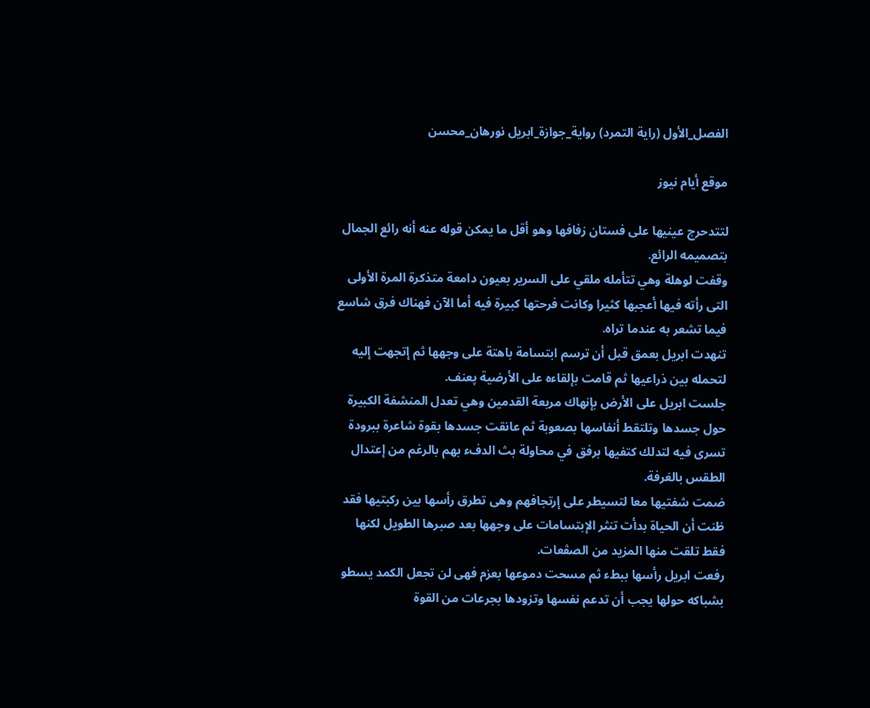الفصل_الأول (راية التمرد) رواية_جوازة_ابريل نورهان_محسن

موقع أيام نيوز

لتتدحرج عينيها على فستان زفافها وهو أقل ما يمكن قوله عنه أنه رائع الجمال بتصميمه الرائع.
وقفت لوهلة وهي تتأمله ملقي على السرير بعيون دامعة متذكرة المرة الأولى التى رأته فيها أعجبها كثيرا وكانت فرحتها كبيرة فيه أما الآن فهناك فرق شاسع فيما تشعر به عندما تراه.
تنهدت ابريل بعمق قبل أن ترسم ابتسامة باهتة على وجهها ثم إتجهت إليه لتحمله بين ذراعيها ثم قامت بإلقاءه على الأرضية پعنف.
جلست ابريل على الأرض بإنهاك مربعة القدمين وهي تعدل المنشفة الكبيرة حول جسدها وتلتقط أنفاسها بصعوبة ثم عانقت جسدها بقوة شاعرة ببرودة تسرى فيه لتدلك كتفيها برفق في محاولة بث الدفء بهم بالرغم من إعتدال الطقس بالغرفة.
ضمت شفتيها معا لتسيطر على إرتجافهم وهى تطرق رأسها بين ركبتيها فقد ظنت أن الحياة بدأت تنثر الإبتسامات على وجهها بعد صبرها الطويل لكنها فقط تلقت منها المزيد من الصڤعات.
رفعت ابريل رأسها ببطء ثم مسحت دموعها بعزم فهى لن تجعل الكمد يسطو بشباكه حولها يجب أن تدعم نفسها وتزودها بجرعات من القوة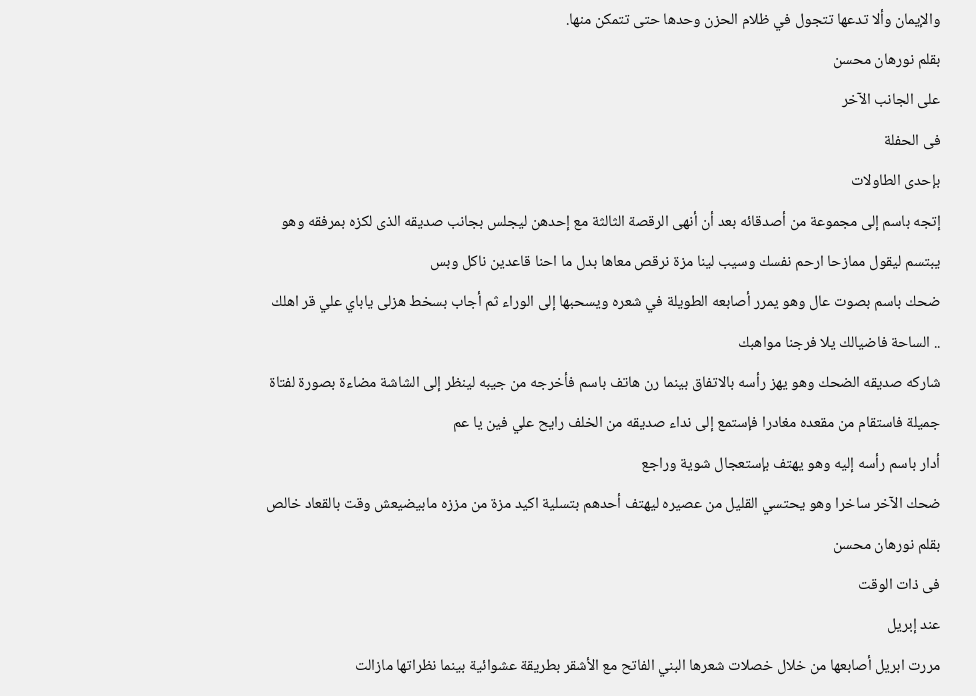والإيمان وألا تدعها تتجول في ظلام الحزن وحدها حتى تتمكن منها.
بقلم نورهان محسن
على الجانب الآخر
فى الحفلة
بإحدى الطاولات
إتجه باسم إلى مجموعة من أصدقائه بعد أن أنهى الرقصة الثالثة مع إحدهن ليجلس بجانب صديقه الذى لكزه بمرفقه وهو يبتسم ليقول ممازحا ارحم نفسك وسيب لينا مزة نرقص معاها بدل ما احنا قاعدين ناكل وبس
ضحك باسم بصوت عال وهو يمرر أصابعه الطويلة في شعره ويسحبها إلى الوراء ثم أجاب بسخط هزلى ياباي علي قر اهلك .. الساحة فاضيالك يلا فرجنا مواهبك
شاركه صديقه الضحك وهو يهز رأسه بالاتفاق بينما رن هاتف باسم فأخرجه من جيبه لينظر إلى الشاشة مضاءة بصورة لفتاة جميلة فاستقام من مقعده مغادرا فإستمع إلى نداء صديقه من الخلف رايح علي فين يا عم
أدار باسم رأسه إليه وهو يهتف بإستعجال شوية وراجع
ضحك الآخر ساخرا وهو يحتسي القليل من عصيره ليهتف أحدهم بتسلية اكيد مزة من مززه مابيضيعش وقت بالقعاد خالص
بقلم نورهان محسن
فى ذات الوقت
عند إبريل
مررت ابريل أصابعها من خلال خصلات شعرها البني الفاتح مع الأشقر بطريقة عشوائية بينما نظراتها مازالت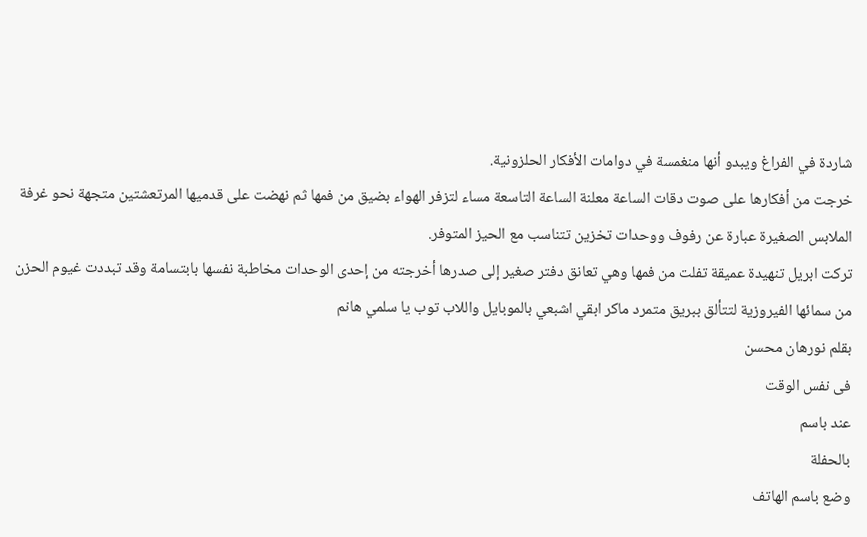شاردة في الفراغ ويبدو أنها منغمسة في دوامات الأفكار الحلزونية.
خرجت من أفكارها على صوت دقات الساعة معلنة الساعة التاسعة مساء لتزفر الهواء بضيق من فمها ثم نهضت على قدميها المرتعشتين متجهة نحو غرفة الملابس الصغيرة عبارة عن رفوف ووحدات تخزين تتناسب مع الحيز المتوفر.
تركت ابريل تنهيدة عميقة تفلت من فمها وهي تعانق دفتر صغير إلى صدرها أخرجته من إحدى الوحدات مخاطبة نفسها بابتسامة وقد تبددت غيوم الحزن من سمائها الفيروزية لتتألق ببريق متمرد ماكر ابقي اشبعي بالموبايل واللاب توب يا سلمي هانم
بقلم نورهان محسن
فى نفس الوقت
عند باسم
بالحفلة
وضع باسم الهاتف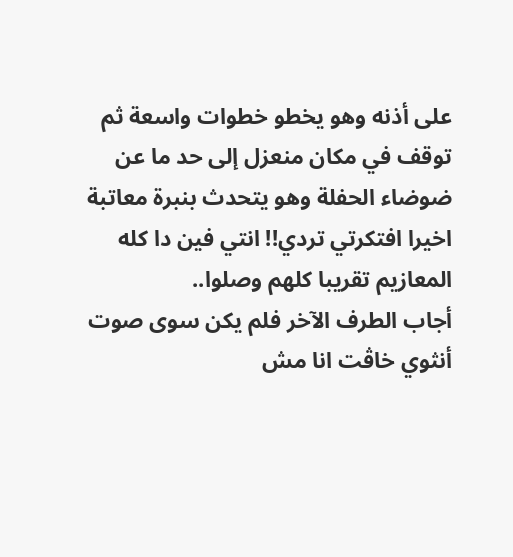على أذنه وهو يخطو خطوات واسعة ثم توقف في مكان منعزل إلى حد ما عن ضوضاء الحفلة وهو يتحدث بنبرة معاتبة اخيرا افتكرتي تردي!! انتي فين دا كله المعازيم تقريبا كلهم وصلوا..
أجاب الطرف الآخر فلم يكن سوى صوت أنثوي خاڤت انا مش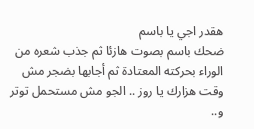هقدر اجي يا باسم
ضحك باسم بصوت هازئا ثم جذب شعره من الوراء بحركته المعتادة ثم أجابها بضجر مش وقت هزارك يا روز .. الجو مش مستحمل توتر و..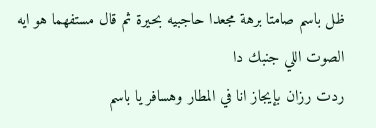ظل باسم صامتا برهة مجعدا حاجبيه بحيرة ثم قال مستفهما هو ايه الصوت اللي جنبك دا
ردت رزان بإيجاز انا في المطار وهسافر يا باسم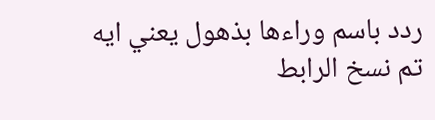ردد باسم وراءها بذهول يعني ايه
تم نسخ الرابط